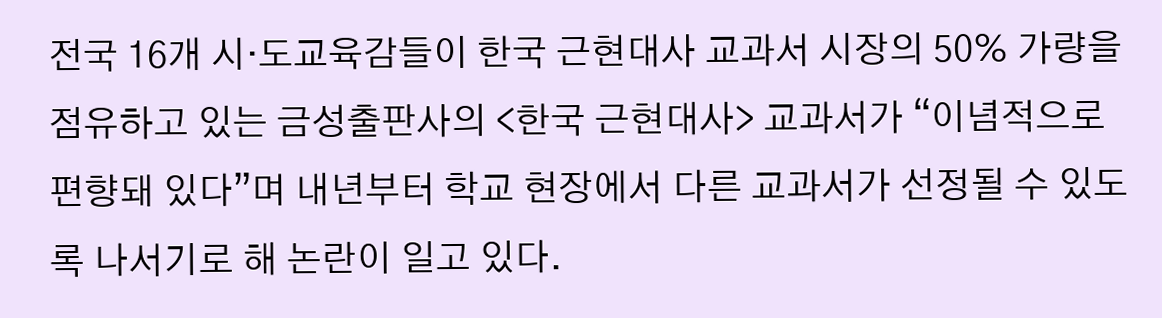전국 16개 시·도교육감들이 한국 근현대사 교과서 시장의 50% 가량을 점유하고 있는 금성출판사의 <한국 근현대사> 교과서가 “이념적으로 편향돼 있다”며 내년부터 학교 현장에서 다른 교과서가 선정될 수 있도록 나서기로 해 논란이 일고 있다.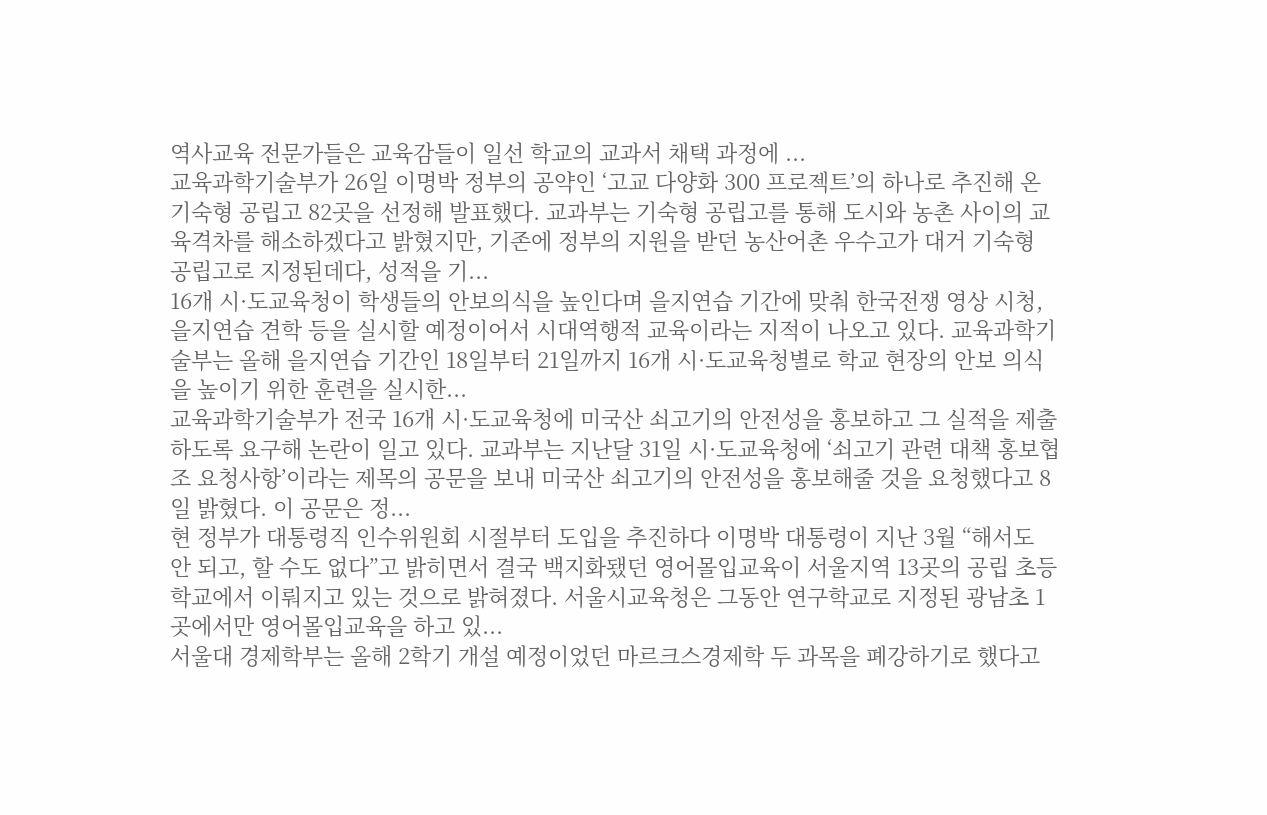역사교육 전문가들은 교육감들이 일선 학교의 교과서 채택 과정에 ...
교육과학기술부가 26일 이명박 정부의 공약인 ‘고교 다양화 300 프로젝트’의 하나로 추진해 온 기숙형 공립고 82곳을 선정해 발표했다. 교과부는 기숙형 공립고를 통해 도시와 농촌 사이의 교육격차를 해소하겠다고 밝혔지만, 기존에 정부의 지원을 받던 농산어촌 우수고가 대거 기숙형 공립고로 지정된데다, 성적을 기...
16개 시·도교육청이 학생들의 안보의식을 높인다며 을지연습 기간에 맞춰 한국전쟁 영상 시청, 을지연습 견학 등을 실시할 예정이어서 시대역행적 교육이라는 지적이 나오고 있다. 교육과학기술부는 올해 을지연습 기간인 18일부터 21일까지 16개 시·도교육청별로 학교 현장의 안보 의식을 높이기 위한 훈련을 실시한...
교육과학기술부가 전국 16개 시·도교육청에 미국산 쇠고기의 안전성을 홍보하고 그 실적을 제출하도록 요구해 논란이 일고 있다. 교과부는 지난달 31일 시·도교육청에 ‘쇠고기 관련 대책 홍보협조 요청사항’이라는 제목의 공문을 보내 미국산 쇠고기의 안전성을 홍보해줄 것을 요청했다고 8일 밝혔다. 이 공문은 정...
현 정부가 대통령직 인수위원회 시절부터 도입을 추진하다 이명박 대통령이 지난 3월 “해서도 안 되고, 할 수도 없다”고 밝히면서 결국 백지화됐던 영어몰입교육이 서울지역 13곳의 공립 초등학교에서 이뤄지고 있는 것으로 밝혀졌다. 서울시교육청은 그동안 연구학교로 지정된 광남초 1곳에서만 영어몰입교육을 하고 있...
서울대 경제학부는 올해 2학기 개설 예정이었던 마르크스경제학 두 과목을 폐강하기로 했다고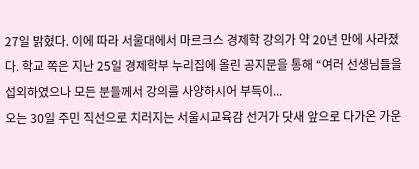27일 밝혔다. 이에 따라 서울대에서 마르크스 경제학 강의가 약 20년 만에 사라졌다. 학교 쪽은 지난 25일 경제학부 누리집에 올린 공지문을 통해 “여러 선생님들을 섭외하였으나 모든 분들께서 강의를 사양하시어 부득이...
오는 30일 주민 직선으로 치러지는 서울시교육감 선거가 닷새 앞으로 다가온 가운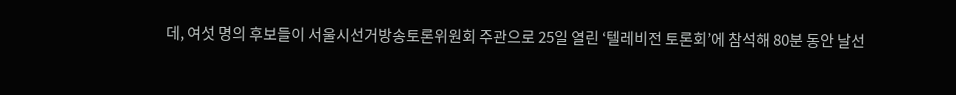데, 여섯 명의 후보들이 서울시선거방송토론위원회 주관으로 25일 열린 ‘텔레비전 토론회’에 참석해 80분 동안 날선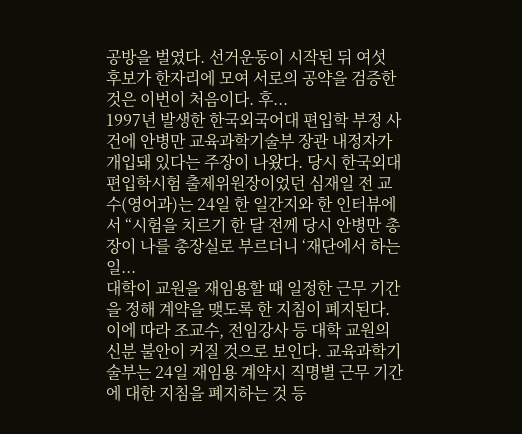공방을 벌였다. 선거운동이 시작된 뒤 여섯 후보가 한자리에 모여 서로의 공약을 검증한 것은 이번이 처음이다. 후...
1997년 발생한 한국외국어대 편입학 부정 사건에 안병만 교육과학기술부 장관 내정자가 개입돼 있다는 주장이 나왔다. 당시 한국외대 편입학시험 출제위원장이었던 심재일 전 교수(영어과)는 24일 한 일간지와 한 인터뷰에서 “시험을 치르기 한 달 전께 당시 안병만 총장이 나를 총장실로 부르더니 ‘재단에서 하는 일...
대학이 교원을 재임용할 때 일정한 근무 기간을 정해 계약을 맺도록 한 지침이 폐지된다. 이에 따라 조교수, 전임강사 등 대학 교원의 신분 불안이 커질 것으로 보인다. 교육과학기술부는 24일 재임용 계약시 직명별 근무 기간에 대한 지침을 폐지하는 것 등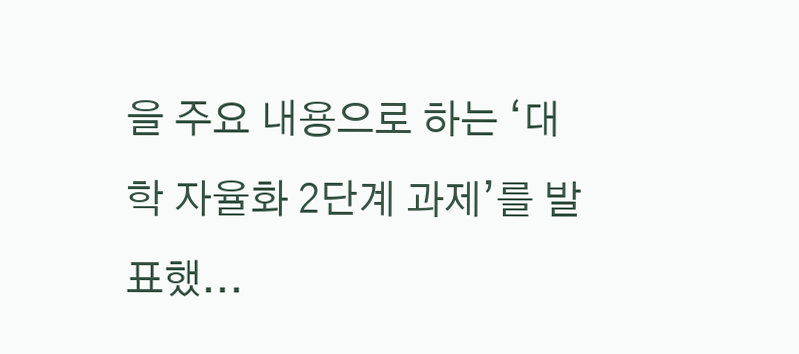을 주요 내용으로 하는 ‘대학 자율화 2단계 과제’를 발표했...